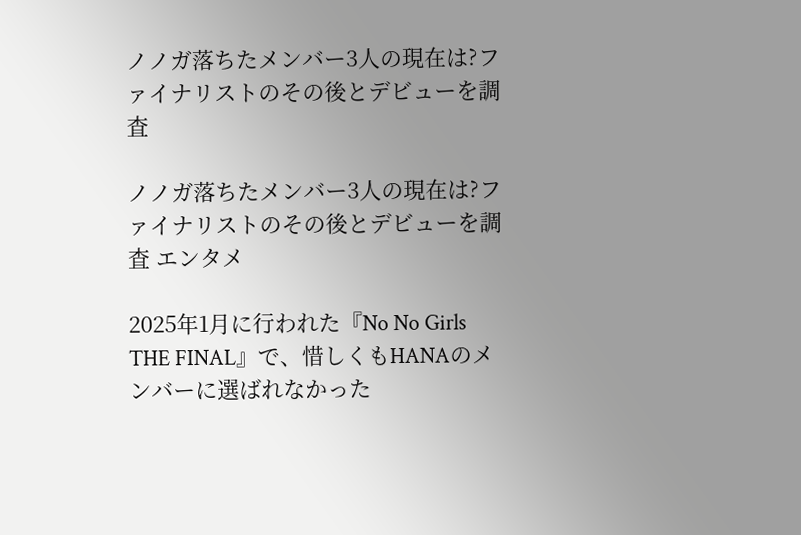ノノガ落ちたメンバー3人の現在は?ファイナリストのその後とデビューを調査

ノノガ落ちたメンバー3人の現在は?ファイナリストのその後とデビューを調査 エンタメ

2025年1月に行われた『No No Girls THE FINAL』で、惜しくもHANAのメンバーに選ばれなかった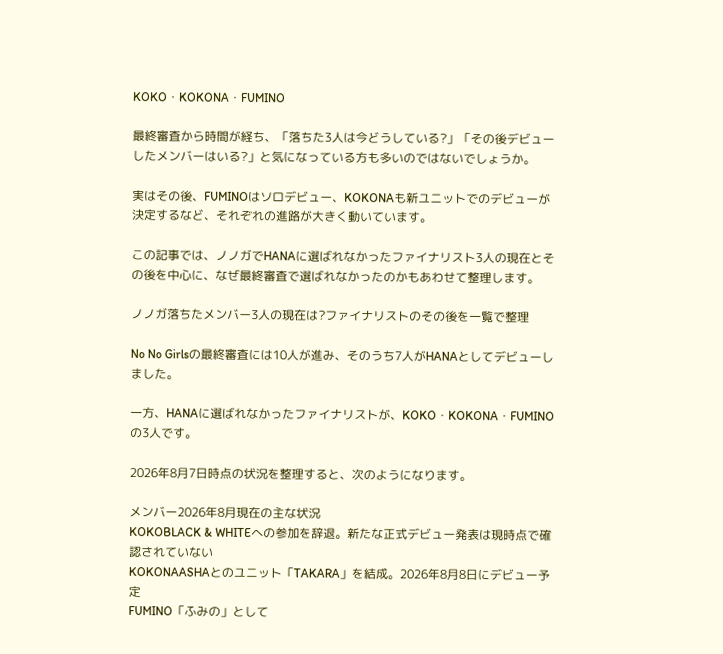KOKO・KOKONA・FUMINO

最終審査から時間が経ち、「落ちた3人は今どうしている?」「その後デビューしたメンバーはいる?」と気になっている方も多いのではないでしょうか。

実はその後、FUMINOはソロデビュー、KOKONAも新ユニットでのデビューが決定するなど、それぞれの進路が大きく動いています。

この記事では、ノノガでHANAに選ばれなかったファイナリスト3人の現在とその後を中心に、なぜ最終審査で選ばれなかったのかもあわせて整理します。

ノノガ落ちたメンバー3人の現在は?ファイナリストのその後を一覧で整理

No No Girlsの最終審査には10人が進み、そのうち7人がHANAとしてデビューしました。

一方、HANAに選ばれなかったファイナリストが、KOKO・KOKONA・FUMINOの3人です。

2026年8月7日時点の状況を整理すると、次のようになります。

メンバー2026年8月現在の主な状況
KOKOBLACK & WHITEへの参加を辞退。新たな正式デビュー発表は現時点で確認されていない
KOKONAASHAとのユニット「TAKARA」を結成。2026年8月8日にデビュー予定
FUMINO「ふみの」として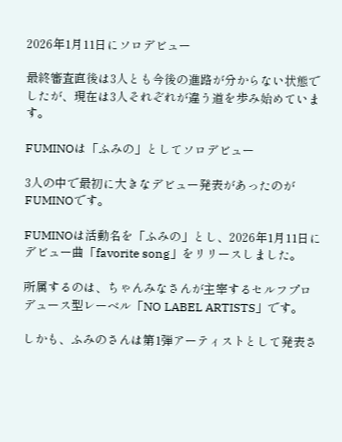2026年1月11日にソロデビュー

最終審査直後は3人とも今後の進路が分からない状態でしたが、現在は3人それぞれが違う道を歩み始めています。

FUMINOは「ふみの」としてソロデビュー

3人の中で最初に大きなデビュー発表があったのがFUMINOです。

FUMINOは活動名を「ふみの」とし、2026年1月11日にデビュー曲「favorite song」をリリースしました。

所属するのは、ちゃんみなさんが主宰するセルフプロデュース型レーベル「NO LABEL ARTISTS」です。

しかも、ふみのさんは第1弾アーティストとして発表さ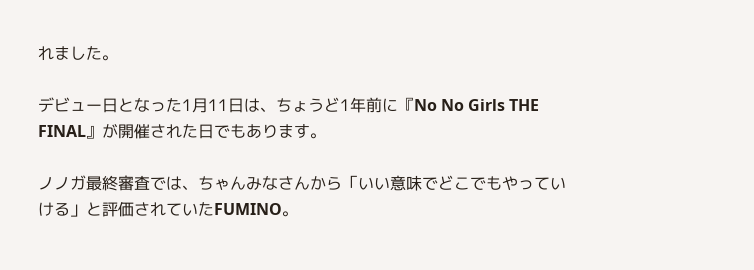れました。

デビュー日となった1月11日は、ちょうど1年前に『No No Girls THE FINAL』が開催された日でもあります。

ノノガ最終審査では、ちゃんみなさんから「いい意味でどこでもやっていける」と評価されていたFUMINO。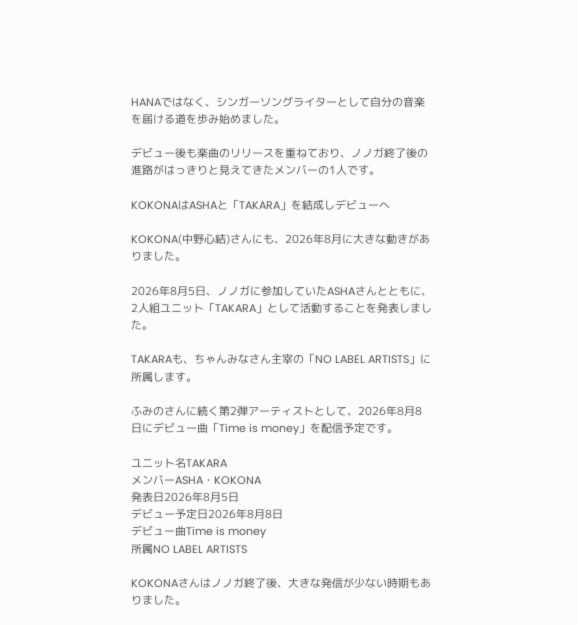HANAではなく、シンガーソングライターとして自分の音楽を届ける道を歩み始めました。

デビュー後も楽曲のリリースを重ねており、ノノガ終了後の進路がはっきりと見えてきたメンバーの1人です。

KOKONAはASHAと「TAKARA」を結成しデビューへ

KOKONA(中野心結)さんにも、2026年8月に大きな動きがありました。

2026年8月5日、ノノガに参加していたASHAさんとともに、2人組ユニット「TAKARA」として活動することを発表しました。

TAKARAも、ちゃんみなさん主宰の「NO LABEL ARTISTS」に所属します。

ふみのさんに続く第2弾アーティストとして、2026年8月8日にデビュー曲「Time is money」を配信予定です。

ユニット名TAKARA
メンバーASHA・KOKONA
発表日2026年8月5日
デビュー予定日2026年8月8日
デビュー曲Time is money
所属NO LABEL ARTISTS

KOKONAさんはノノガ終了後、大きな発信が少ない時期もありました。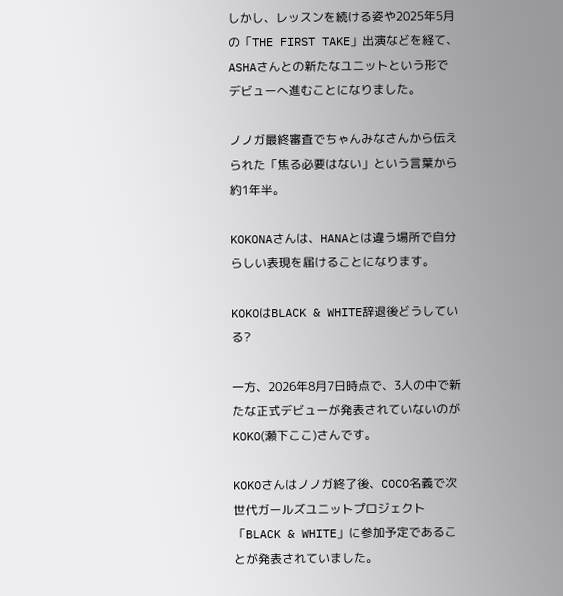しかし、レッスンを続ける姿や2025年5月の「THE FIRST TAKE」出演などを経て、ASHAさんとの新たなユニットという形でデビューへ進むことになりました。

ノノガ最終審査でちゃんみなさんから伝えられた「焦る必要はない」という言葉から約1年半。

KOKONAさんは、HANAとは違う場所で自分らしい表現を届けることになります。

KOKOはBLACK & WHITE辞退後どうしている?

一方、2026年8月7日時点で、3人の中で新たな正式デビューが発表されていないのがKOKO(瀬下ここ)さんです。

KOKOさんはノノガ終了後、COCO名義で次世代ガールズユニットプロジェクト「BLACK & WHITE」に参加予定であることが発表されていました。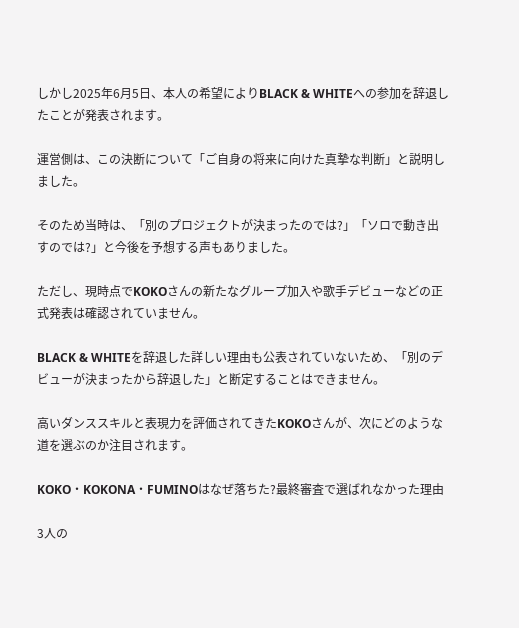しかし2025年6月5日、本人の希望によりBLACK & WHITEへの参加を辞退したことが発表されます。

運営側は、この決断について「ご自身の将来に向けた真摯な判断」と説明しました。

そのため当時は、「別のプロジェクトが決まったのでは?」「ソロで動き出すのでは?」と今後を予想する声もありました。

ただし、現時点でKOKOさんの新たなグループ加入や歌手デビューなどの正式発表は確認されていません。

BLACK & WHITEを辞退した詳しい理由も公表されていないため、「別のデビューが決まったから辞退した」と断定することはできません。

高いダンススキルと表現力を評価されてきたKOKOさんが、次にどのような道を選ぶのか注目されます。

KOKO・KOKONA・FUMINOはなぜ落ちた?最終審査で選ばれなかった理由

3人の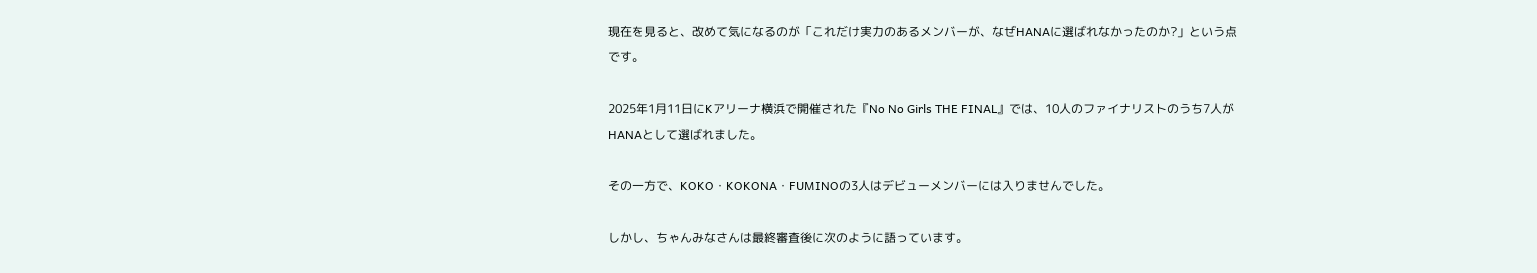現在を見ると、改めて気になるのが「これだけ実力のあるメンバーが、なぜHANAに選ばれなかったのか?」という点です。

2025年1月11日にKアリーナ横浜で開催された『No No Girls THE FINAL』では、10人のファイナリストのうち7人がHANAとして選ばれました。

その一方で、KOKO・KOKONA・FUMINOの3人はデビューメンバーには入りませんでした。

しかし、ちゃんみなさんは最終審査後に次のように語っています。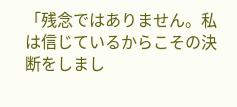「残念ではありません。私は信じているからこその決断をしまし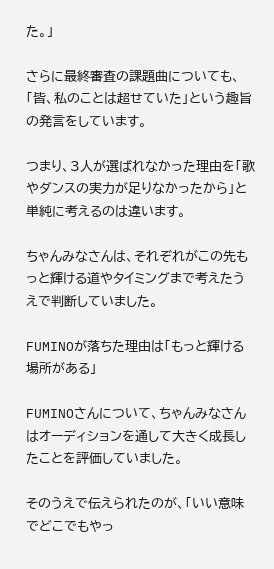た。」

さらに最終審査の課題曲についても、「皆、私のことは超せていた」という趣旨の発言をしています。

つまり、3人が選ばれなかった理由を「歌やダンスの実力が足りなかったから」と単純に考えるのは違います。

ちゃんみなさんは、それぞれがこの先もっと輝ける道やタイミングまで考えたうえで判断していました。

FUMINOが落ちた理由は「もっと輝ける場所がある」

FUMINOさんについて、ちゃんみなさんはオーディションを通して大きく成長したことを評価していました。

そのうえで伝えられたのが、「いい意味でどこでもやっ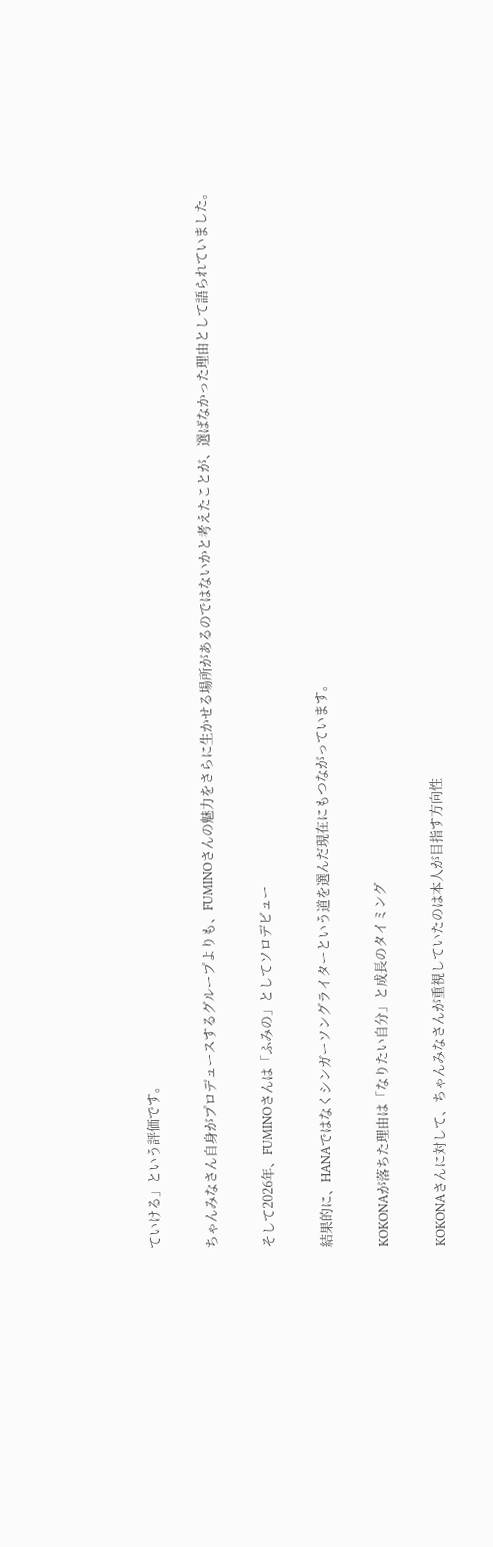ていける」という評価です。

ちゃんみなさん自身がプロデュースするグループよりも、FUMINOさんの魅力をさらに生かせる場所があるのではないかと考えたことが、選ばなかった理由として語られていました。

そして2026年、FUMINOさんは「ふみの」としてソロデビュー

結果的に、HANAではなくシンガーソングライターという道を選んだ現在にもつながっています。

KOKONAが落ちた理由は「なりたい自分」と成長のタイミング

KOKONAさんに対して、ちゃんみなさんが重視していたのは本人が目指す方向性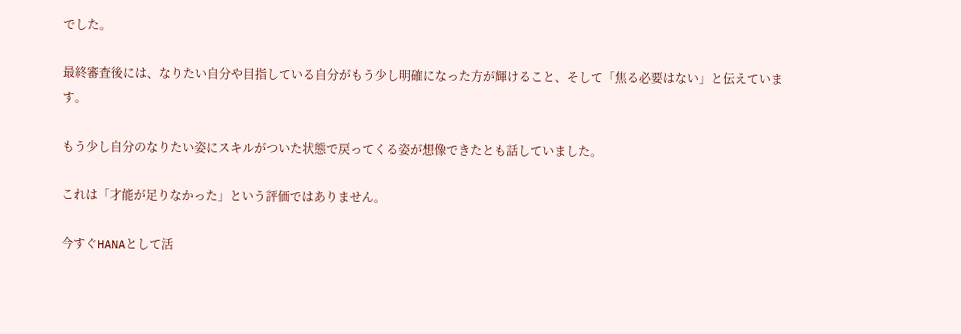でした。

最終審査後には、なりたい自分や目指している自分がもう少し明確になった方が輝けること、そして「焦る必要はない」と伝えています。

もう少し自分のなりたい姿にスキルがついた状態で戻ってくる姿が想像できたとも話していました。

これは「才能が足りなかった」という評価ではありません。

今すぐHANAとして活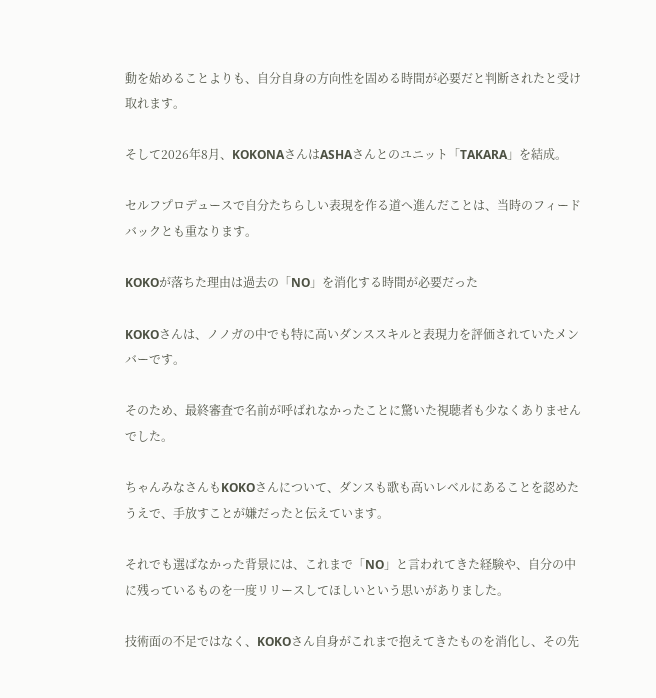動を始めることよりも、自分自身の方向性を固める時間が必要だと判断されたと受け取れます。

そして2026年8月、KOKONAさんはASHAさんとのユニット「TAKARA」を結成。

セルフプロデュースで自分たちらしい表現を作る道へ進んだことは、当時のフィードバックとも重なります。

KOKOが落ちた理由は過去の「NO」を消化する時間が必要だった

KOKOさんは、ノノガの中でも特に高いダンススキルと表現力を評価されていたメンバーです。

そのため、最終審査で名前が呼ばれなかったことに驚いた視聴者も少なくありませんでした。

ちゃんみなさんもKOKOさんについて、ダンスも歌も高いレベルにあることを認めたうえで、手放すことが嫌だったと伝えています。

それでも選ばなかった背景には、これまで「NO」と言われてきた経験や、自分の中に残っているものを一度リリースしてほしいという思いがありました。

技術面の不足ではなく、KOKOさん自身がこれまで抱えてきたものを消化し、その先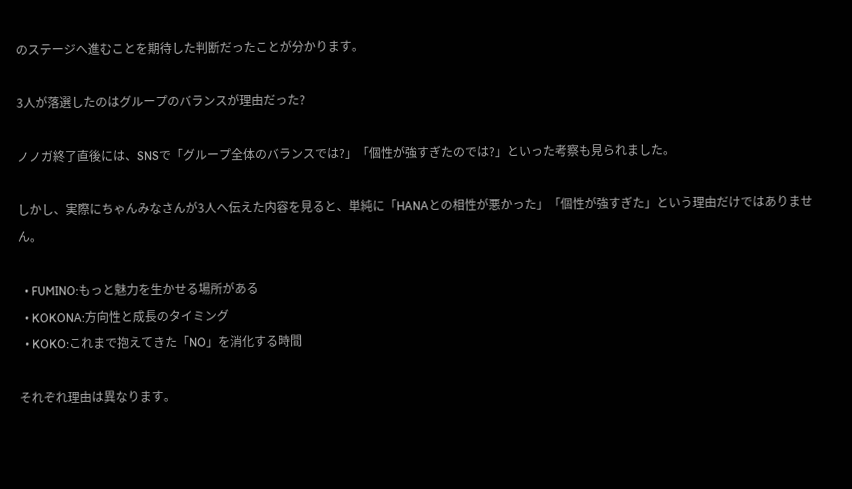のステージへ進むことを期待した判断だったことが分かります。

3人が落選したのはグループのバランスが理由だった?

ノノガ終了直後には、SNSで「グループ全体のバランスでは?」「個性が強すぎたのでは?」といった考察も見られました。

しかし、実際にちゃんみなさんが3人へ伝えた内容を見ると、単純に「HANAとの相性が悪かった」「個性が強すぎた」という理由だけではありません。

  • FUMINO:もっと魅力を生かせる場所がある
  • KOKONA:方向性と成長のタイミング
  • KOKO:これまで抱えてきた「NO」を消化する時間

それぞれ理由は異なります。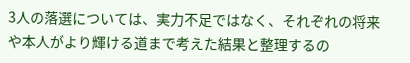3人の落選については、実力不足ではなく、それぞれの将来や本人がより輝ける道まで考えた結果と整理するの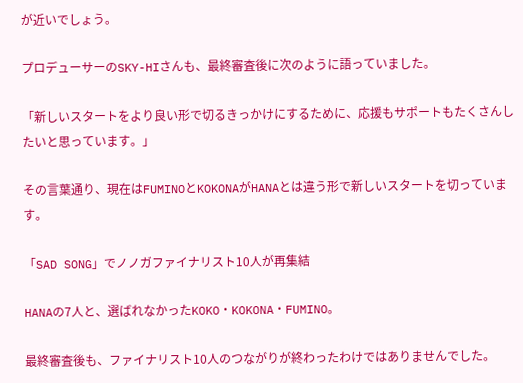が近いでしょう。

プロデューサーのSKY-HIさんも、最終審査後に次のように語っていました。

「新しいスタートをより良い形で切るきっかけにするために、応援もサポートもたくさんしたいと思っています。」

その言葉通り、現在はFUMINOとKOKONAがHANAとは違う形で新しいスタートを切っています。

「SAD SONG」でノノガファイナリスト10人が再集結

HANAの7人と、選ばれなかったKOKO・KOKONA・FUMINO。

最終審査後も、ファイナリスト10人のつながりが終わったわけではありませんでした。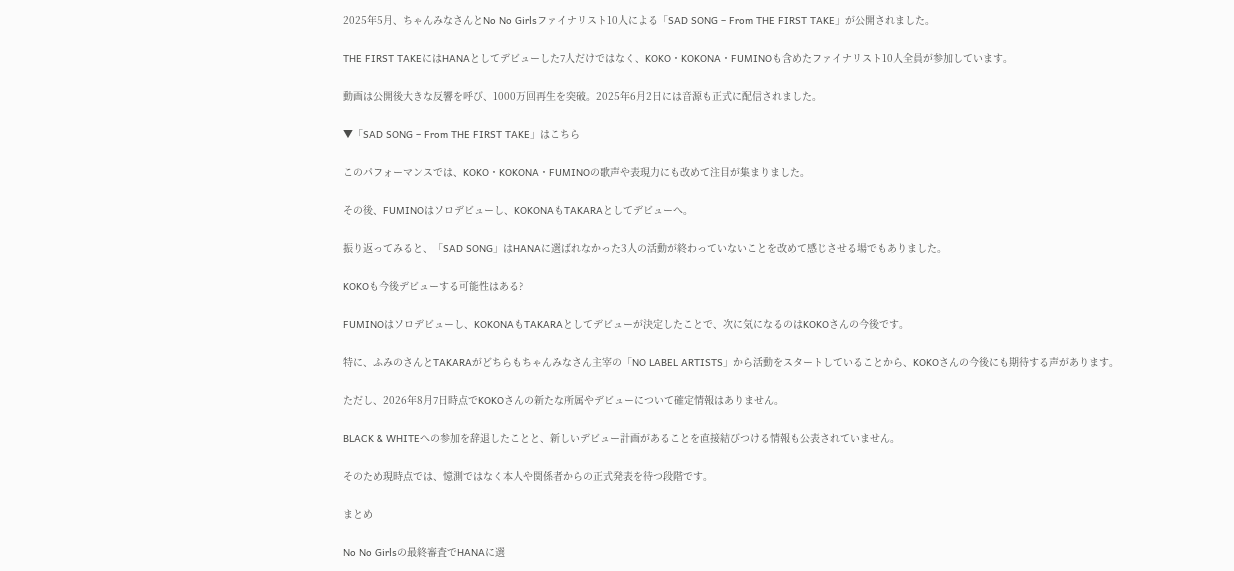2025年5月、ちゃんみなさんとNo No Girlsファイナリスト10人による「SAD SONG – From THE FIRST TAKE」が公開されました。

THE FIRST TAKEにはHANAとしてデビューした7人だけではなく、KOKO・KOKONA・FUMINOも含めたファイナリスト10人全員が参加しています。

動画は公開後大きな反響を呼び、1000万回再生を突破。2025年6月2日には音源も正式に配信されました。

▼「SAD SONG – From THE FIRST TAKE」はこちら

このパフォーマンスでは、KOKO・KOKONA・FUMINOの歌声や表現力にも改めて注目が集まりました。

その後、FUMINOはソロデビューし、KOKONAもTAKARAとしてデビューへ。

振り返ってみると、「SAD SONG」はHANAに選ばれなかった3人の活動が終わっていないことを改めて感じさせる場でもありました。

KOKOも今後デビューする可能性はある?

FUMINOはソロデビューし、KOKONAもTAKARAとしてデビューが決定したことで、次に気になるのはKOKOさんの今後です。

特に、ふみのさんとTAKARAがどちらもちゃんみなさん主宰の「NO LABEL ARTISTS」から活動をスタートしていることから、KOKOさんの今後にも期待する声があります。

ただし、2026年8月7日時点でKOKOさんの新たな所属やデビューについて確定情報はありません。

BLACK & WHITEへの参加を辞退したことと、新しいデビュー計画があることを直接結びつける情報も公表されていません。

そのため現時点では、憶測ではなく本人や関係者からの正式発表を待つ段階です。

まとめ

No No Girlsの最終審査でHANAに選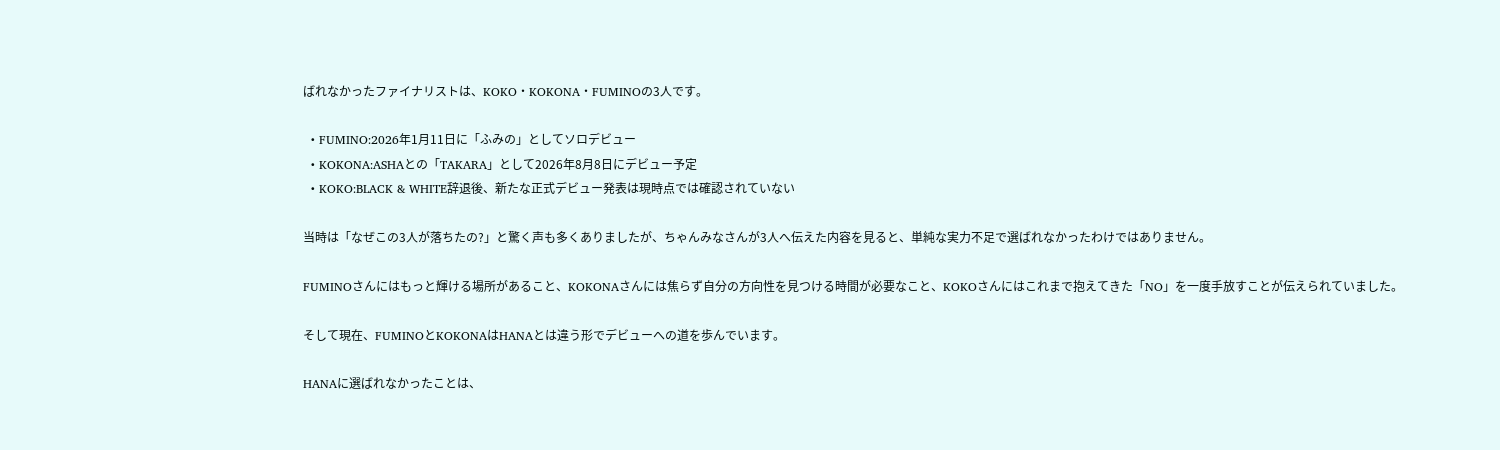ばれなかったファイナリストは、KOKO・KOKONA・FUMINOの3人です。

  • FUMINO:2026年1月11日に「ふみの」としてソロデビュー
  • KOKONA:ASHAとの「TAKARA」として2026年8月8日にデビュー予定
  • KOKO:BLACK & WHITE辞退後、新たな正式デビュー発表は現時点では確認されていない

当時は「なぜこの3人が落ちたの?」と驚く声も多くありましたが、ちゃんみなさんが3人へ伝えた内容を見ると、単純な実力不足で選ばれなかったわけではありません。

FUMINOさんにはもっと輝ける場所があること、KOKONAさんには焦らず自分の方向性を見つける時間が必要なこと、KOKOさんにはこれまで抱えてきた「NO」を一度手放すことが伝えられていました。

そして現在、FUMINOとKOKONAはHANAとは違う形でデビューへの道を歩んでいます。

HANAに選ばれなかったことは、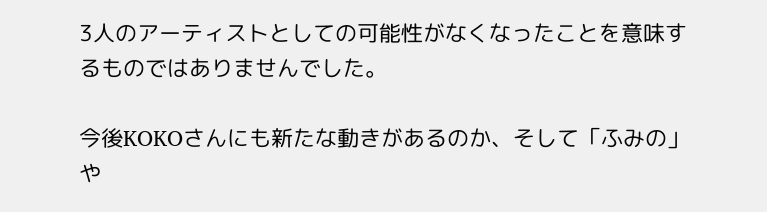3人のアーティストとしての可能性がなくなったことを意味するものではありませんでした。

今後KOKOさんにも新たな動きがあるのか、そして「ふみの」や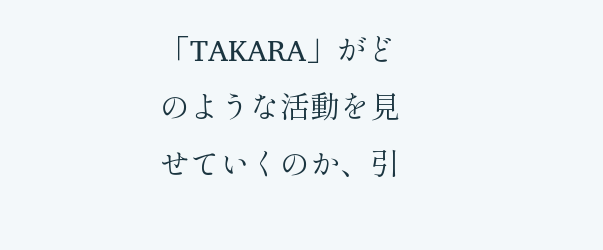「TAKARA」がどのような活動を見せていくのか、引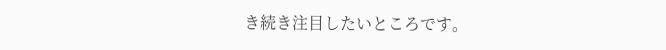き続き注目したいところです。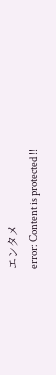エンタメ
error: Content is protected !!